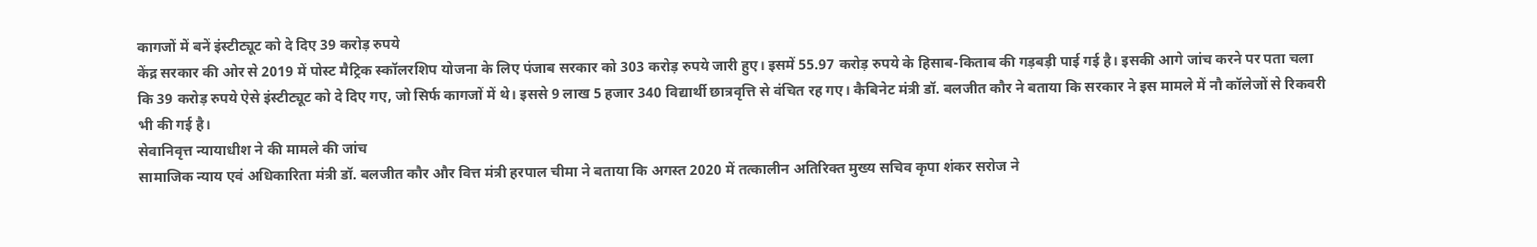कागजों में बनें इंस्टीट्यूट को दे दिए 39 करोड़ रुपये
केंद्र सरकार की ओर से 2019 में पोस्ट मैट्रिक स्कॉलरशिप योजना के लिए पंजाब सरकार को 303 करोड़ रुपये जारी हुए। इसमें 55.97 करोड़ रुपये के हिसाब-किताब की गड़बड़ी पाई गई है। इसकी आगे जांच करने पर पता चला कि 39 करोड़ रुपये ऐसे इंस्टीट्यूट को दे दिए गए, जो सिर्फ कागजों में थे। इससे 9 लाख 5 हजार 340 विद्यार्थी छात्रवृत्ति से वंचित रह गए। कैबिनेट मंत्री डॉ. बलजीत कौर ने बताया कि सरकार ने इस मामले में नौ कॉलेजों से रिकवरी भी की गई है।
सेवानिवृत्त न्यायाधीश ने की मामले की जांच
सामाजिक न्याय एवं अधिकारिता मंत्री डॉ. बलजीत कौर और वित्त मंत्री हरपाल चीमा ने बताया कि अगस्त 2020 में तत्कालीन अतिरिक्त मुख्य सचिव कृपा शंकर सरोज ने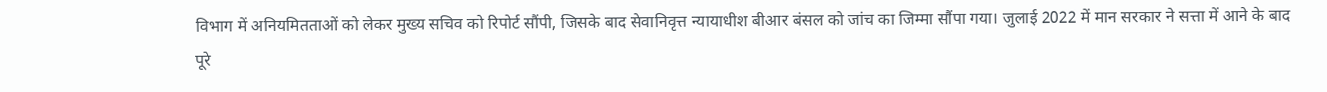विभाग में अनियमितताओं को लेकर मुख्य सचिव को रिपोर्ट सौंपी, जिसके बाद सेवानिवृत्त न्यायाधीश बीआर बंसल को जांच का जिम्मा सौंपा गया। जुलाई 2022 में मान सरकार ने सत्ता में आने के बाद पूरे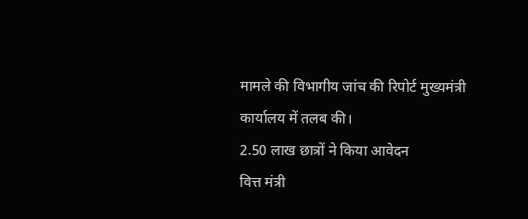मामले की विभागीय जांच की रिपोर्ट मुख्यमंत्री कार्यालय में तलब की।
2.50 लाख छात्रों ने किया आवेदन
वित्त मंत्री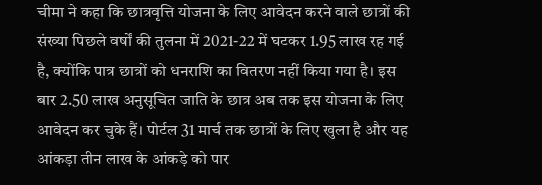चीमा ने कहा कि छात्रवृत्ति योजना के लिए आवेदन करने वाले छात्रों की संख्या पिछले वर्षों की तुलना में 2021-22 में घटकर 1.95 लाख रह गई है, क्योंकि पात्र छात्रों को धनराशि का वितरण नहीं किया गया है। इस बार 2.50 लाख अनुसूचित जाति के छात्र अब तक इस योजना के लिए आवेदन कर चुके हैं। पोर्टल 31 मार्च तक छात्रों के लिए खुला है और यह आंकड़ा तीन लाख के आंकड़े को पार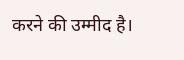करने की उम्मीद है।